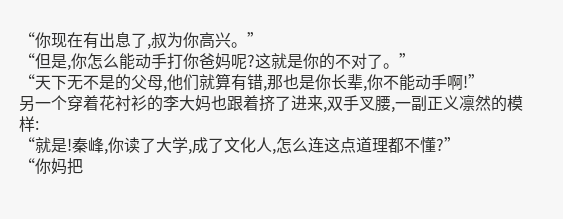“你现在有出息了,叔为你高兴。”
“但是,你怎么能动手打你爸妈呢?这就是你的不对了。”
“天下无不是的父母,他们就算有错,那也是你长辈,你不能动手啊!”
另一个穿着花衬衫的李大妈也跟着挤了进来,双手叉腰,一副正义凛然的模样:
“就是!秦峰,你读了大学,成了文化人,怎么连这点道理都不懂?”
“你妈把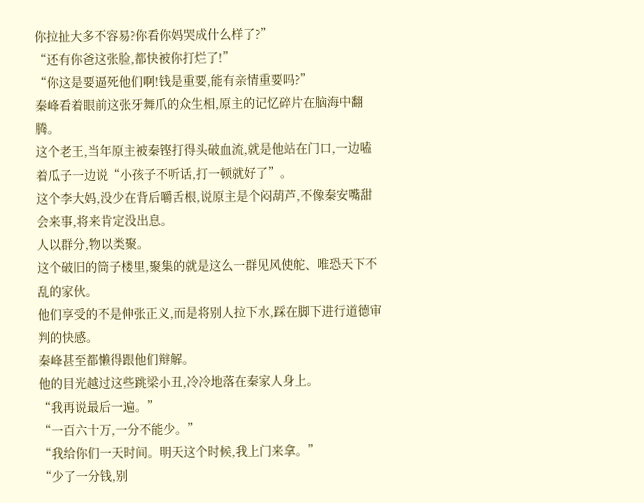你拉扯大多不容易?你看你妈哭成什么样了?”
“还有你爸这张脸,都快被你打烂了!”
“你这是要逼死他们啊!钱是重要,能有亲情重要吗?”
秦峰看着眼前这张牙舞爪的众生相,原主的记忆碎片在脑海中翻腾。
这个老王,当年原主被秦铿打得头破血流,就是他站在门口,一边嗑着瓜子一边说“小孩子不听话,打一顿就好了”。
这个李大妈,没少在背后嚼舌根,说原主是个闷葫芦,不像秦安嘴甜会来事,将来肯定没出息。
人以群分,物以类聚。
这个破旧的筒子楼里,聚集的就是这么一群见风使舵、唯恐天下不乱的家伙。
他们享受的不是伸张正义,而是将别人拉下水,踩在脚下进行道德审判的快感。
秦峰甚至都懒得跟他们辩解。
他的目光越过这些跳梁小丑,冷冷地落在秦家人身上。
“我再说最后一遍。”
“一百六十万,一分不能少。”
“我给你们一天时间。明天这个时候,我上门来拿。”
“少了一分钱,别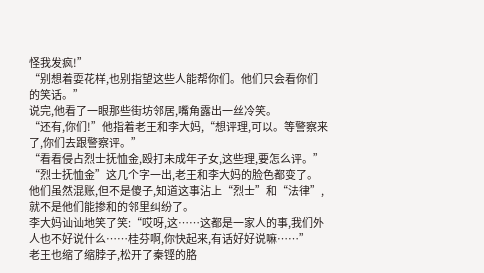怪我发疯!”
“别想着耍花样,也别指望这些人能帮你们。他们只会看你们的笑话。”
说完,他看了一眼那些街坊邻居,嘴角露出一丝冷笑。
“还有,你们!”他指着老王和李大妈,“想评理,可以。等警察来了,你们去跟警察评。”
“看看侵占烈士抚恤金,殴打未成年子女,这些理,要怎么评。”
“烈士抚恤金”这几个字一出,老王和李大妈的脸色都变了。
他们虽然混账,但不是傻子,知道这事沾上“烈士”和“法律”,就不是他们能掺和的邻里纠纷了。
李大妈讪讪地笑了笑:“哎呀,这……这都是一家人的事,我们外人也不好说什么……桂芬啊,你快起来,有话好好说嘛……”
老王也缩了缩脖子,松开了秦铿的胳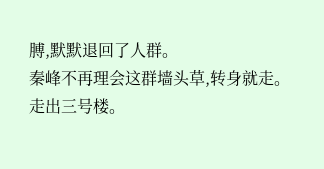膊,默默退回了人群。
秦峰不再理会这群墙头草,转身就走。
走出三号楼。